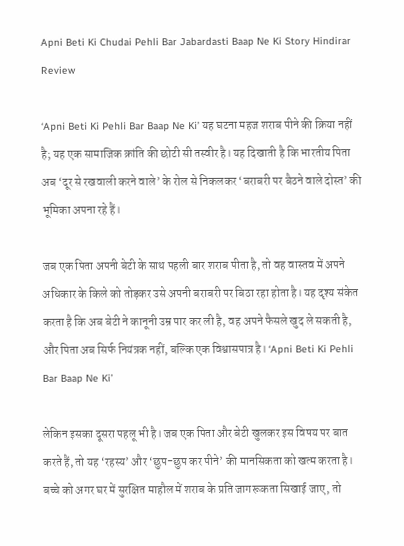Apni Beti Ki Chudai Pehli Bar Jabardasti Baap Ne Ki Story Hindirar Review

‘Apni Beti Ki Pehli Bar Baap Ne Ki’ यह घटना महज शराब पीने की क्रिया नहीं है; यह एक सामाजिक क्रांति की छोटी सी तस्वीर है। यह दिखाती है कि भारतीय पिता अब ‘दूर से रखवाली करने वाले’ के रोल से निकलकर ‘बराबरी पर बैठने वाले दोस्त’ की भूमिका अपना रहे हैं।

जब एक पिता अपनी बेटी के साथ पहली बार शराब पीता है, तो वह वास्तव में अपने अधिकार के किले को तोड़कर उसे अपनी बराबरी पर बिठा रहा होता है। यह दृश्य संकेत करता है कि अब बेटी ने कानूनी उम्र पार कर ली है, वह अपने फैसले खुद ले सकती है, और पिता अब सिर्फ नियंत्रक नहीं, बल्कि एक विश्वासपात्र है। ‘Apni Beti Ki Pehli Bar Baap Ne Ki’

लेकिन इसका दूसरा पहलू भी है। जब एक पिता और बेटी खुलकर इस विषय पर बात करते हैं, तो यह ‘रहस्य’ और ‘छुप-छुप कर पीने’ की मानसिकता को खत्म करता है। बच्चे को अगर घर में सुरक्षित माहौल में शराब के प्रति जागरूकता सिखाई जाए, तो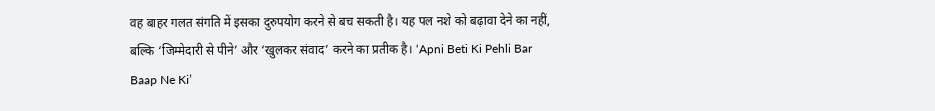वह बाहर गलत संगति में इसका दुरुपयोग करने से बच सकती है। यह पल नशे को बढ़ावा देने का नहीं, बल्कि ‘जिम्मेदारी से पीने’ और ‘खुलकर संवाद’ करने का प्रतीक है। ‘Apni Beti Ki Pehli Bar Baap Ne Ki’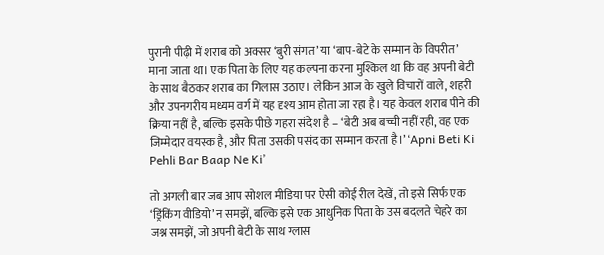पुरानी पीढ़ी में शराब को अक्सर ‘बुरी संगत’ या ‘बाप-बेटे के सम्मान के विपरीत’ माना जाता था। एक पिता के लिए यह कल्पना करना मुश्किल था कि वह अपनी बेटी के साथ बैठकर शराब का गिलास उठाए। लेकिन आज के खुले विचारों वाले, शहरी और उपनगरीय मध्यम वर्ग में यह दृश्य आम होता जा रहा है। यह केवल शराब पीने की क्रिया नहीं है, बल्कि इसके पीछे गहरा संदेश है – ‘बेटी अब बच्ची नहीं रही, वह एक जिम्मेदार वयस्क है, और पिता उसकी पसंद का सम्मान करता है।’ ‘Apni Beti Ki Pehli Bar Baap Ne Ki’

तो अगली बार जब आप सोशल मीडिया पर ऐसी कोई रील देखें, तो इसे सिर्फ एक ‘ड्रिंकिंग वीडियो’ न समझें, बल्कि इसे एक आधुनिक पिता के उस बदलते चेहरे का जश्न समझें, जो अपनी बेटी के साथ ग्लास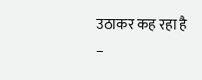उठाकर कह रहा है –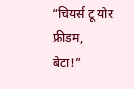“चियर्स टू योर फ्रीडम, बेटा!”